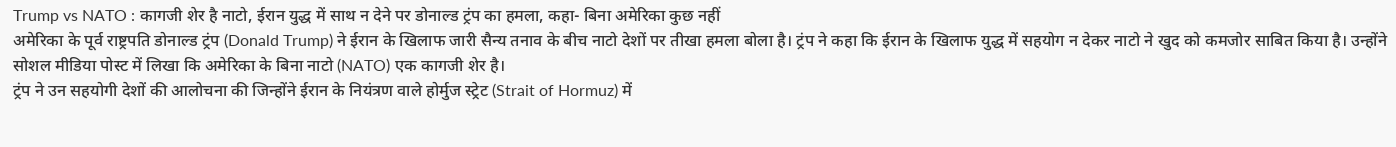Trump vs NATO : कागजी शेर है नाटो, ईरान युद्ध में साथ न देने पर डोनाल्ड ट्रंप का हमला, कहा- बिना अमेरिका कुछ नहीं
अमेरिका के पूर्व राष्ट्रपति डोनाल्ड ट्रंप (Donald Trump) ने ईरान के खिलाफ जारी सैन्य तनाव के बीच नाटो देशों पर तीखा हमला बोला है। ट्रंप ने कहा कि ईरान के खिलाफ युद्ध में सहयोग न देकर नाटो ने खुद को कमजोर साबित किया है। उन्होंने सोशल मीडिया पोस्ट में लिखा कि अमेरिका के बिना नाटो (NATO) एक कागजी शेर है।
ट्रंप ने उन सहयोगी देशों की आलोचना की जिन्होंने ईरान के नियंत्रण वाले होर्मुज स्ट्रेट (Strait of Hormuz) में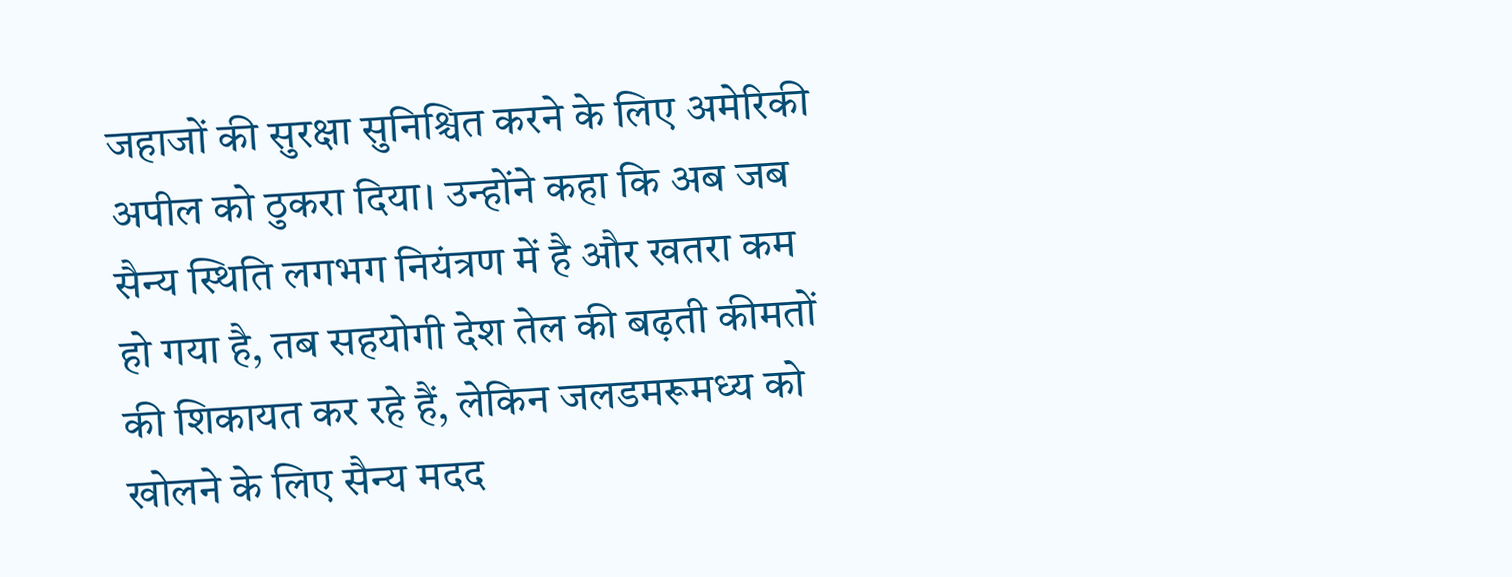जहाजों की सुरक्षा सुनिश्चित करने के लिए अमेरिकी अपील को ठुकरा दिया। उन्होंने कहा कि अब जब सैन्य स्थिति लगभग नियंत्रण में है और खतरा कम हो गया है, तब सहयोगी देश तेल की बढ़ती कीमतों की शिकायत कर रहे हैं, लेकिन जलडमरूमध्य को खोलने के लिए सैन्य मदद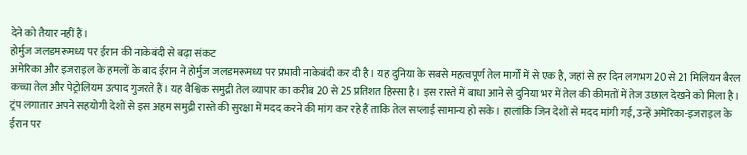देने को तैयार नहीं हैं।
होर्मुज जलडमरूमध्य पर ईरान की नाकेबंदी से बढ़ा संकट
अमेरिका और इजराइल के हमलों के बाद ईरान ने होर्मुज जलडमरूमध्य पर प्रभावी नाकेबंदी कर दी है। यह दुनिया के सबसे महत्वपूर्ण तेल मार्गों में से एक है, जहां से हर दिन लगभग 20 से 21 मिलियन बैरल कच्चा तेल और पेट्रोलियम उत्पाद गुजरते हैं। यह वैश्विक समुद्री तेल व्यापार का करीब 20 से 25 प्रतिशत हिस्सा है। इस रास्ते में बाधा आने से दुनिया भर में तेल की कीमतों में तेज उछाल देखने को मिला है।
ट्रंप लगातार अपने सहयोगी देशों से इस अहम समुद्री रास्ते की सुरक्षा में मदद करने की मांग कर रहे हैं ताकि तेल सप्लाई सामान्य हो सके। हालांकि जिन देशों से मदद मांगी गई, उन्हें अमेरिका-इजराइल के ईरान पर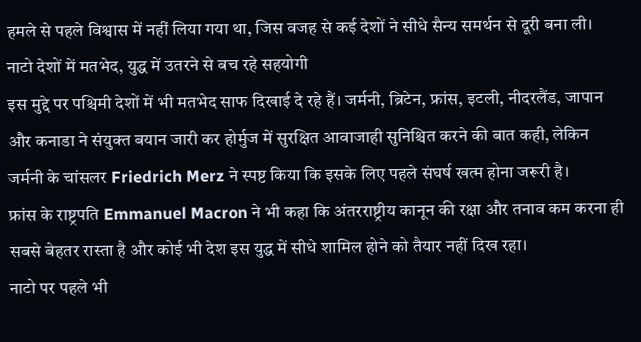हमले से पहले विश्वास में नहीं लिया गया था, जिस वजह से कई देशों ने सीधे सैन्य समर्थन से दूरी बना ली।
नाटो देशों में मतभेद, युद्ध में उतरने से बच रहे सहयोगी
इस मुद्दे पर पश्चिमी देशों में भी मतभेद साफ दिखाई दे रहे हैं। जर्मनी, ब्रिटेन, फ्रांस, इटली, नीदरलैंड, जापान और कनाडा ने संयुक्त बयान जारी कर होर्मुज में सुरक्षित आवाजाही सुनिश्चित करने की बात कही, लेकिन जर्मनी के चांसलर Friedrich Merz ने स्पष्ट किया कि इसके लिए पहले संघर्ष खत्म होना जरूरी है।
फ्रांस के राष्ट्रपति Emmanuel Macron ने भी कहा कि अंतरराष्ट्रीय कानून की रक्षा और तनाव कम करना ही सबसे बेहतर रास्ता है और कोई भी देश इस युद्ध में सीधे शामिल होने को तैयार नहीं दिख रहा।
नाटो पर पहले भी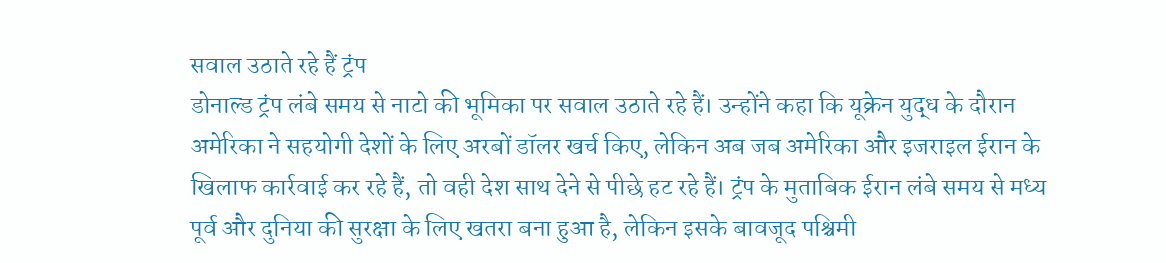सवाल उठाते रहे हैं ट्रंप
डोनाल्ड ट्रंप लंबे समय से नाटो की भूमिका पर सवाल उठाते रहे हैं। उन्होंने कहा कि यूक्रेन युद्ध के दौरान अमेरिका ने सहयोगी देशों के लिए अरबों डॉलर खर्च किए, लेकिन अब जब अमेरिका और इजराइल ईरान के खिलाफ कार्रवाई कर रहे हैं, तो वही देश साथ देने से पीछे हट रहे हैं। ट्रंप के मुताबिक ईरान लंबे समय से मध्य पूर्व और दुनिया की सुरक्षा के लिए खतरा बना हुआ है, लेकिन इसके बावजूद पश्चिमी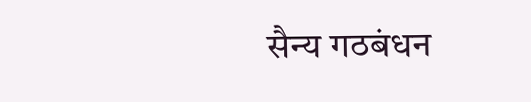सैन्य गठबंधन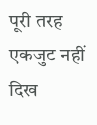पूरी तरह एकजुट नहीं दिख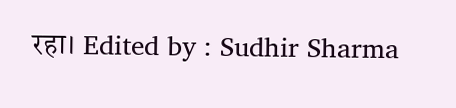रहा। Edited by : Sudhir Sharma